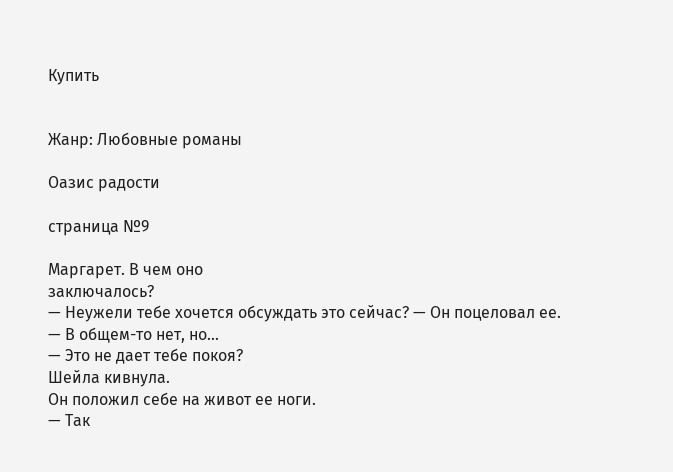Купить


Жанр: Любовные романы

Оазис радости

страница №9

Маргарет. В чем оно
заключалось?
— Неужели тебе хочется обсуждать это сейчас? — Он поцеловал ее.
— В общем-то нет, но...
— Это не дает тебе покоя?
Шейла кивнула.
Он положил себе на живот ее ноги.
— Так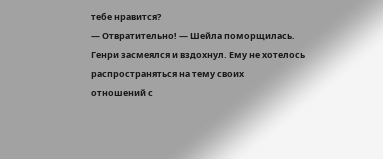тебе нравится?
— Отвратительно! — Шейла поморщилась.
Генри засмеялся и вздохнул. Ему не хотелось распространяться на тему своих
отношений с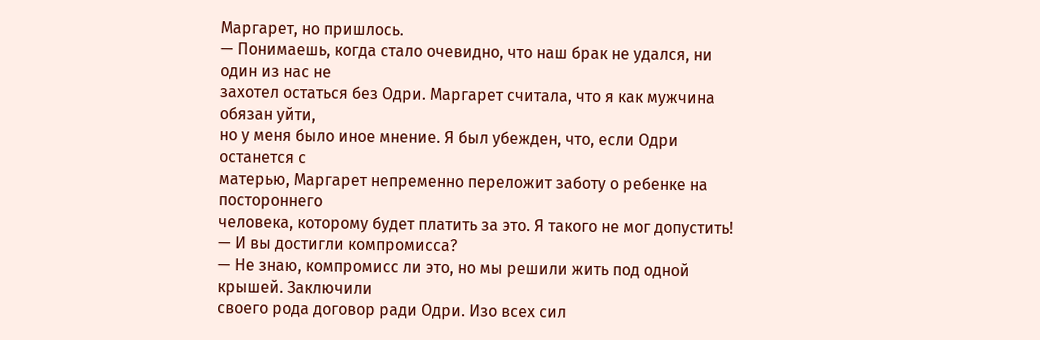Маргарет, но пришлось.
— Понимаешь, когда стало очевидно, что наш брак не удался, ни один из нас не
захотел остаться без Одри. Маргарет считала, что я как мужчина обязан уйти,
но у меня было иное мнение. Я был убежден, что, если Одри останется с
матерью, Маргарет непременно переложит заботу о ребенке на постороннего
человека, которому будет платить за это. Я такого не мог допустить!
— И вы достигли компромисса?
— Не знаю, компромисс ли это, но мы решили жить под одной крышей. Заключили
своего рода договор ради Одри. Изо всех сил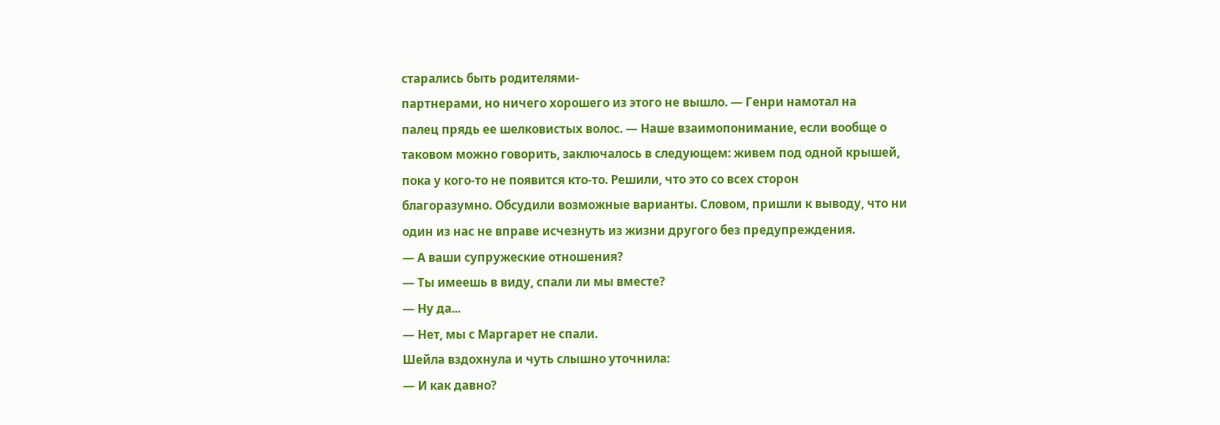старались быть родителями-
партнерами, но ничего хорошего из этого не вышло. — Генри намотал на
палец прядь ее шелковистых волос. — Наше взаимопонимание, если вообще о
таковом можно говорить, заключалось в следующем: живем под одной крышей,
пока у кого-то не появится кто-то. Решили, что это со всех сторон
благоразумно. Обсудили возможные варианты. Словом, пришли к выводу, что ни
один из нас не вправе исчезнуть из жизни другого без предупреждения.
— А ваши супружеские отношения?
— Ты имеешь в виду, спали ли мы вместе?
— Ну да...
— Нет, мы с Маргарет не спали.
Шейла вздохнула и чуть слышно уточнила:
— И как давно?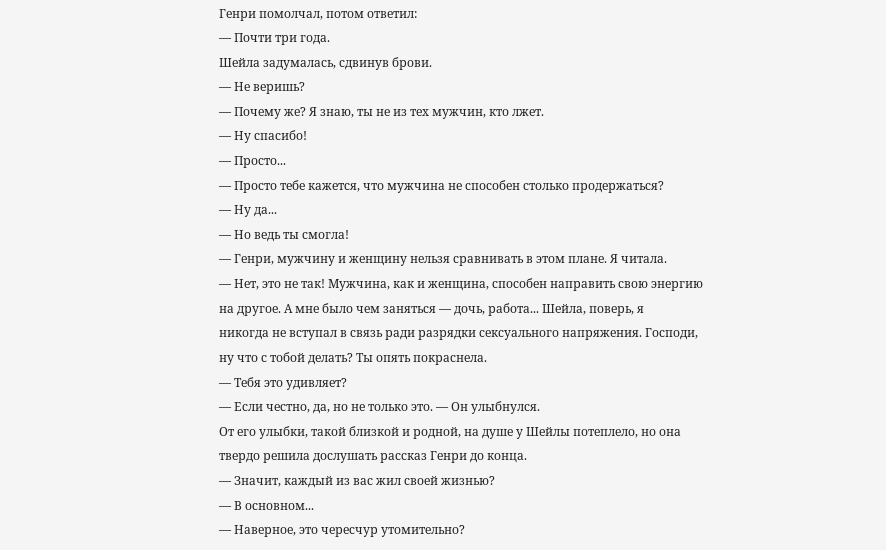Генри помолчал, потом ответил:
— Почти три года.
Шейла задумалась, сдвинув брови.
— Не веришь?
— Почему же? Я знаю, ты не из тех мужчин, кто лжет.
— Ну спасибо!
— Просто...
— Просто тебе кажется, что мужчина не способен столько продержаться?
— Ну да...
— Но ведь ты смогла!
— Генри, мужчину и женщину нельзя сравнивать в этом плане. Я читала.
— Нет, это не так! Мужчина, как и женщина, способен направить свою энергию
на другое. А мне было чем заняться — дочь, работа... Шейла, поверь, я
никогда не вступал в связь ради разрядки сексуального напряжения. Господи,
ну что с тобой делать? Ты опять покраснела.
— Тебя это удивляет?
— Если честно, да, но не только это. — Он улыбнулся.
От его улыбки, такой близкой и родной, на душе у Шейлы потеплело, но она
твердо решила дослушать рассказ Генри до конца.
— Значит, каждый из вас жил своей жизнью?
— В основном...
— Наверное, это чересчур утомительно?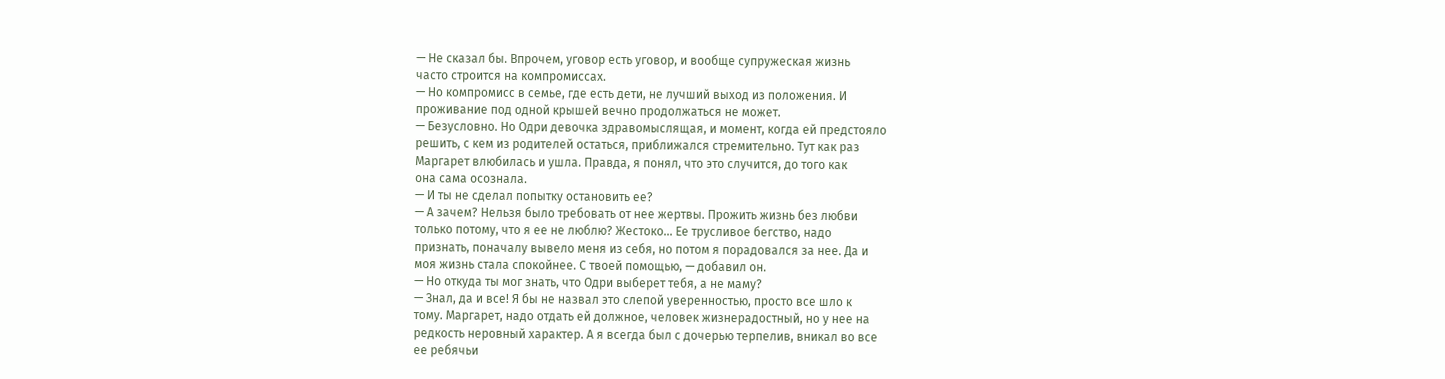— Не сказал бы. Впрочем, уговор есть уговор, и вообще супружеская жизнь
часто строится на компромиссах.
— Но компромисс в семье, где есть дети, не лучший выход из положения. И
проживание под одной крышей вечно продолжаться не может.
— Безусловно. Но Одри девочка здравомыслящая, и момент, когда ей предстояло
решить, с кем из родителей остаться, приближался стремительно. Тут как раз
Маргарет влюбилась и ушла. Правда, я понял, что это случится, до того как
она сама осознала.
— И ты не сделал попытку остановить ее?
— А зачем? Нельзя было требовать от нее жертвы. Прожить жизнь без любви
только потому, что я ее не люблю? Жестоко... Ее трусливое бегство, надо
признать, поначалу вывело меня из себя, но потом я порадовался за нее. Да и
моя жизнь стала спокойнее. С твоей помощью, — добавил он.
— Но откуда ты мог знать, что Одри выберет тебя, а не маму?
— Знал, да и все! Я бы не назвал это слепой уверенностью, просто все шло к
тому. Маргарет, надо отдать ей должное, человек жизнерадостный, но у нее на
редкость неровный характер. А я всегда был с дочерью терпелив, вникал во все
ее ребячьи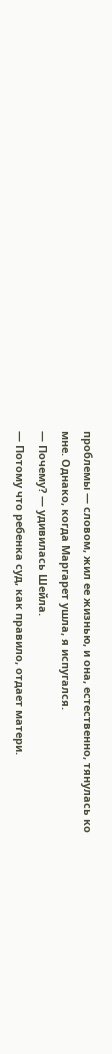проблемы — словом, жил ее жизнью, и она, естественно, тянулась ко
мне. Однако, когда Маргарет ушла, я испугался.
— Почему? — удивилась Шейла.
— Потому что ребенка суд, как правило, отдает матери.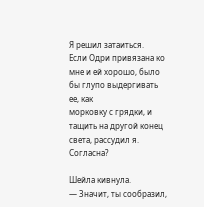Я решил затаиться.
Если Одри привязана ко мне и ей хорошо, было бы глупо выдергивать ее, как
морковку с грядки, и тащить на другой конец света, рассудил я. Согласна?

Шейла кивнула.
— Значит, ты сообразил,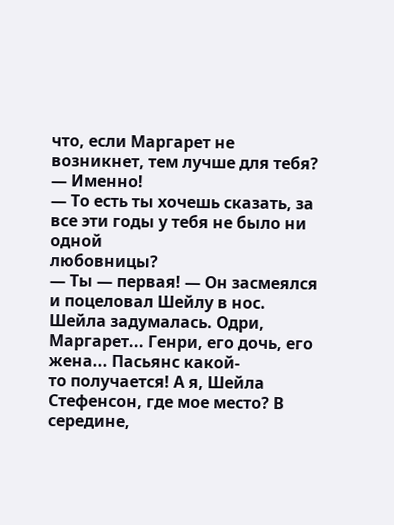что, если Маргарет не возникнет, тем лучше для тебя?
— Именно!
— То есть ты хочешь сказать, за все эти годы у тебя не было ни одной
любовницы?
— Ты — первая! — Он засмеялся и поцеловал Шейлу в нос.
Шейла задумалась. Одри, Маргарет... Генри, его дочь, его жена... Пасьянс какой-
то получается! А я, Шейла Стефенсон, где мое место? В середине,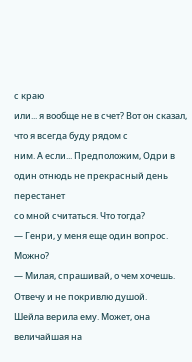с краю
или... я вообще не в счет? Вот он сказал, что я всегда буду рядом с
ним. А если... Предположим, Одри в один отнюдь не прекрасный день перестанет
со мной считаться. Что тогда?
— Генри, у меня еще один вопрос. Можно?
— Милая, спрашивай, о чем хочешь. Отвечу и не покривлю душой.
Шейла верила ему. Может, она величайшая на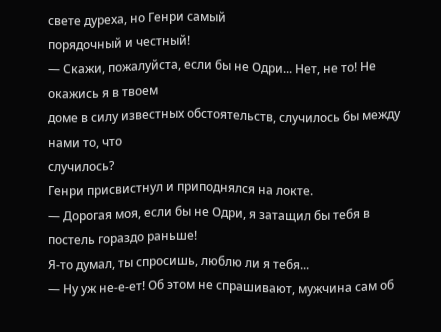свете дуреха, но Генри самый
порядочный и честный!
— Скажи, пожалуйста, если бы не Одри... Нет, не то! Не окажись я в твоем
доме в силу известных обстоятельств, случилось бы между нами то, что
случилось?
Генри присвистнул и приподнялся на локте.
— Дорогая моя, если бы не Одри, я затащил бы тебя в постель гораздо раньше!
Я-то думал, ты спросишь, люблю ли я тебя...
— Ну уж не-е-ет! Об этом не спрашивают, мужчина сам об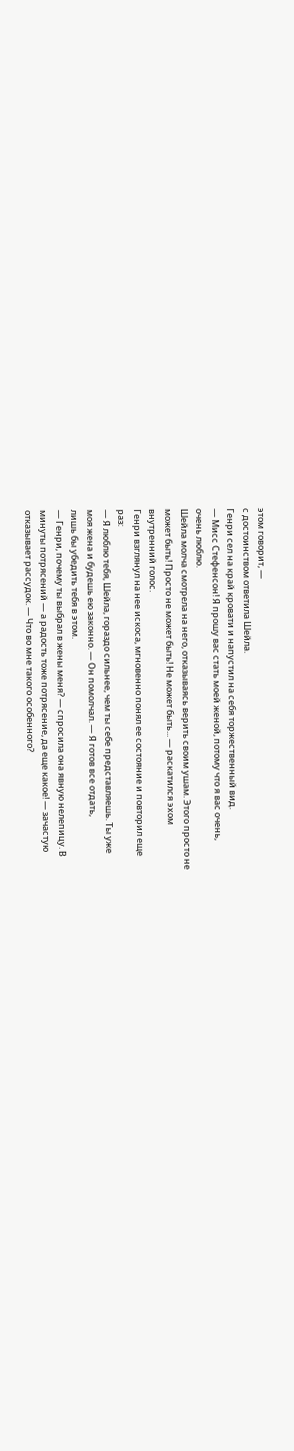этом говорит, —
с достоинством ответила Шейла.
Генри сел на край кровати и напустил на себя торжественный вид.
— Мисс Стефенсон! Я прошу вас стать моей женой, потому что я вас очень,
очень люблю.
Шейла молча смотрела на него, отказываясь верить своим ушам. Этого просто не
может быть! Просто не может быть! Не может быть... — раскатился эхом
внутренний голос.
Генри взглянул на нее искоса, мгновенно понял ее состояние и повторил еще
раз:
— Я люблю тебя, Шейла, гораздо сильнее, чем ты себе представляешь. Ты уже
моя жена и будешь ею законно. — Он помолчал. — Я готов все отдать,
лишь бы убедить тебя в этом.
— Генри, почему ты выбрал в жены меня? — спросила она явную нелепицу. В
минуты потрясений — а радость тоже потрясение, да еще какое! — зачастую
отказывает рассудок. — Что во мне такого особенного?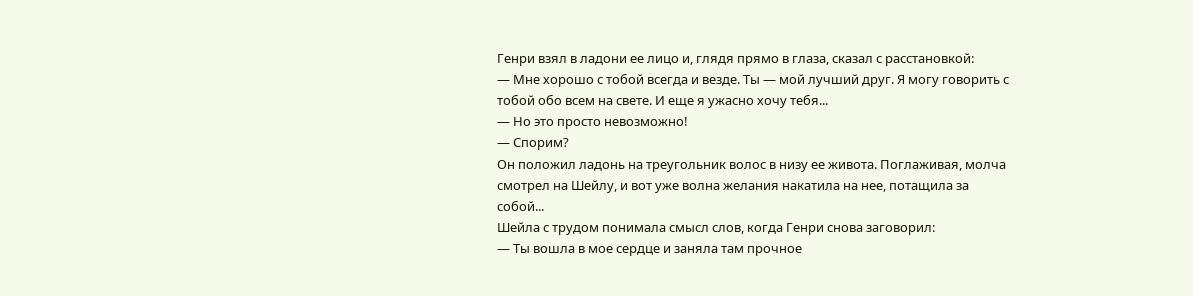Генри взял в ладони ее лицо и, глядя прямо в глаза, сказал с расстановкой:
— Мне хорошо с тобой всегда и везде. Ты — мой лучший друг. Я могу говорить с
тобой обо всем на свете. И еще я ужасно хочу тебя...
— Но это просто невозможно!
— Спорим?
Он положил ладонь на треугольник волос в низу ее живота. Поглаживая, молча
смотрел на Шейлу, и вот уже волна желания накатила на нее, потащила за
собой...
Шейла с трудом понимала смысл слов, когда Генри снова заговорил:
— Ты вошла в мое сердце и заняла там прочное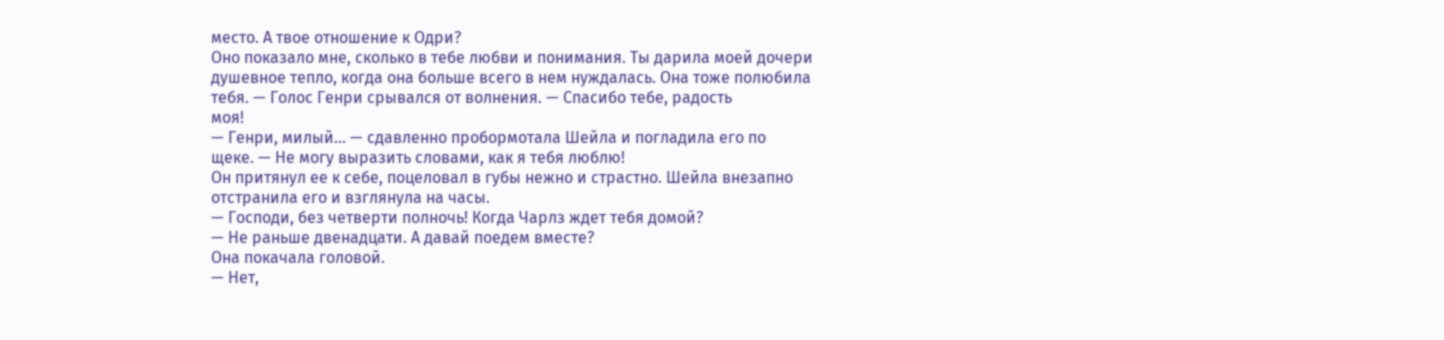место. А твое отношение к Одри?
Оно показало мне, сколько в тебе любви и понимания. Ты дарила моей дочери
душевное тепло, когда она больше всего в нем нуждалась. Она тоже полюбила
тебя. — Голос Генри срывался от волнения. — Спасибо тебе, радость
моя!
— Генри, милый... — сдавленно пробормотала Шейла и погладила его по
щеке. — Не могу выразить словами, как я тебя люблю!
Он притянул ее к себе, поцеловал в губы нежно и страстно. Шейла внезапно
отстранила его и взглянула на часы.
— Господи, без четверти полночь! Когда Чарлз ждет тебя домой?
— Не раньше двенадцати. А давай поедем вместе?
Она покачала головой.
— Нет,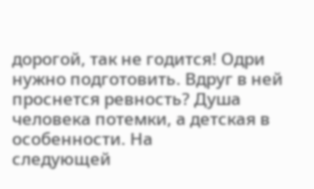дорогой, так не годится! Одри нужно подготовить. Вдруг в ней
проснется ревность? Душа человека потемки, а детская в особенности. На
следующей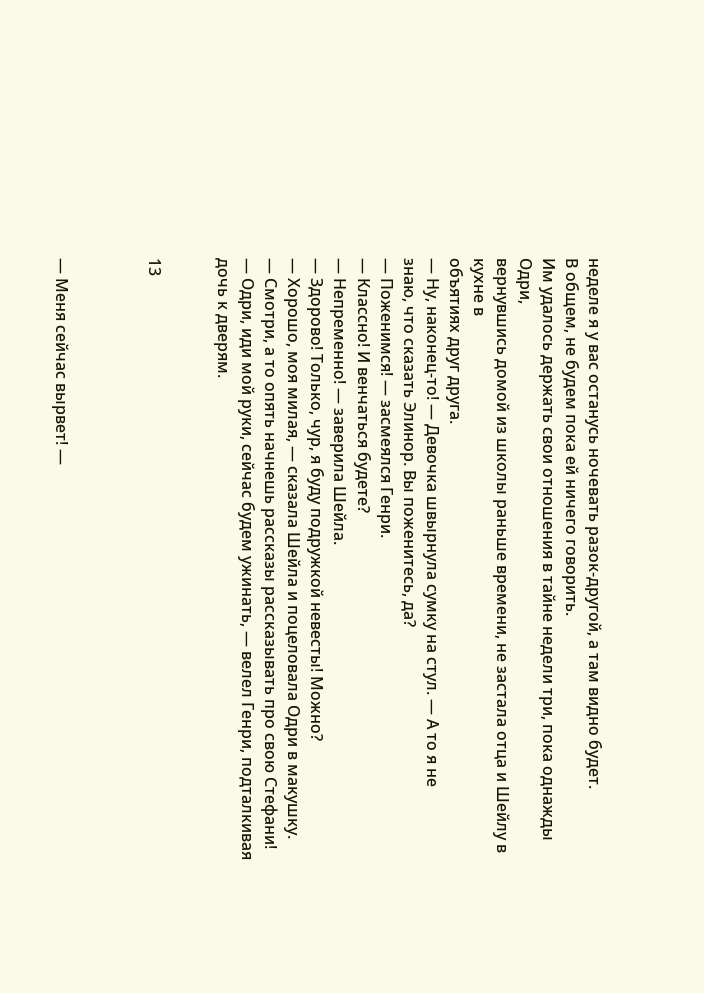неделе я у вас останусь ночевать разок-другой, а там видно будет.
В общем, не будем пока ей ничего говорить.
Им удалось держать свои отношения в тайне недели три, пока однажды Одри,
вернувшись домой из школы раньше времени, не застала отца и Шейлу в кухне в
объятиях друг друга.
— Ну, наконец-то! — Девочка швырнула сумку на стул. — А то я не
знаю, что сказать Элинор. Вы поженитесь, да?
— Поженимся! — засмеялся Генри.
— Классно! И венчаться будете?
— Непременно! — заверила Шейла.
— Здорово! Только, чур, я буду подружкой невесты! Можно?
— Хорошо, моя милая, — сказала Шейла и поцеловала Одри в макушку.
— Смотри, а то опять начнешь рассказы рассказывать про свою Стефани!
— Одри, иди мой руки, сейчас будем ужинать, — велел Генри, подталкивая
дочь к дверям.


13



— Меня сейчас вырвет! —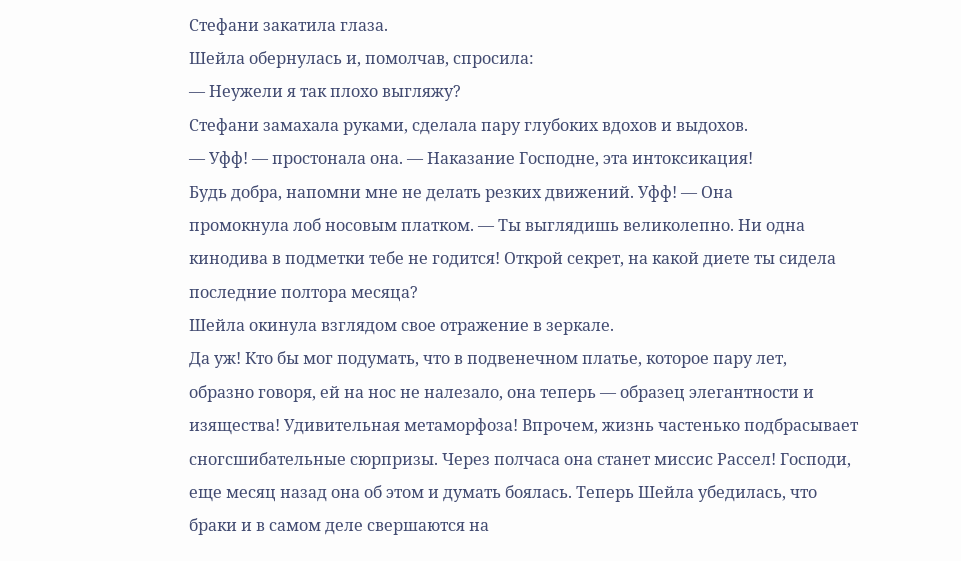Стефани закатила глаза.
Шейла обернулась и, помолчав, спросила:
— Неужели я так плохо выгляжу?
Стефани замахала руками, сделала пару глубоких вдохов и выдохов.
— Уфф! — простонала она. — Наказание Господне, эта интоксикация!
Будь добра, напомни мне не делать резких движений. Уфф! — Она
промокнула лоб носовым платком. — Ты выглядишь великолепно. Ни одна
кинодива в подметки тебе не годится! Открой секрет, на какой диете ты сидела
последние полтора месяца?
Шейла окинула взглядом свое отражение в зеркале.
Да уж! Кто бы мог подумать, что в подвенечном платье, которое пару лет,
образно говоря, ей на нос не налезало, она теперь — образец элегантности и
изящества! Удивительная метаморфоза! Впрочем, жизнь частенько подбрасывает
сногсшибательные сюрпризы. Через полчаса она станет миссис Рассел! Господи,
еще месяц назад она об этом и думать боялась. Теперь Шейла убедилась, что
браки и в самом деле свершаются на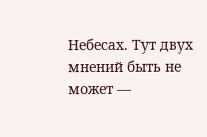Небесах. Тут двух мнений быть не может —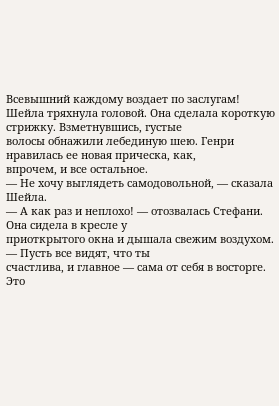Всевышний каждому воздает по заслугам!
Шейла тряхнула головой. Она сделала короткую стрижку. Взметнувшись, густые
волосы обнажили лебединую шею. Генри нравилась ее новая прическа, как,
впрочем, и все остальное.
— Не хочу выглядеть самодовольной, — сказала Шейла.
— А как раз и неплохо! — отозвалась Стефани. Она сидела в кресле у
приоткрытого окна и дышала свежим воздухом. — Пусть все видят, что ты
счастлива, и главное — сама от себя в восторге. Это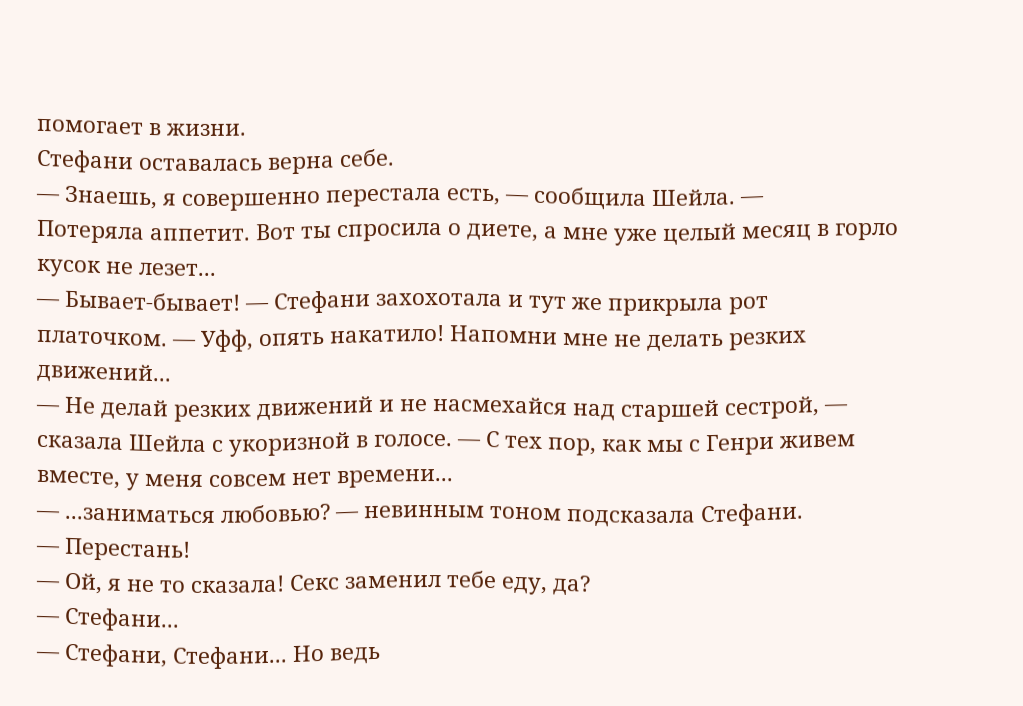помогает в жизни.
Стефани оставалась верна себе.
— Знаешь, я совершенно перестала есть, — сообщила Шейла. —
Потеряла аппетит. Вот ты спросила о диете, а мне уже целый месяц в горло
кусок не лезет...
— Бывает-бывает! — Стефани захохотала и тут же прикрыла рот
платочком. — Уфф, опять накатило! Напомни мне не делать резких
движений...
— Не делай резких движений и не насмехайся над старшей сестрой, —
сказала Шейла с укоризной в голосе. — С тех пор, как мы с Генри живем
вместе, у меня совсем нет времени...
— ...заниматься любовью? — невинным тоном подсказала Стефани.
— Перестань!
— Ой, я не то сказала! Секс заменил тебе еду, да?
— Стефани...
— Стефани, Стефани... Но ведь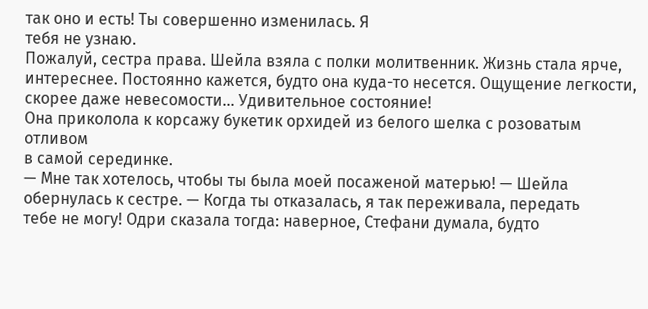так оно и есть! Ты совершенно изменилась. Я
тебя не узнаю.
Пожалуй, сестра права. Шейла взяла с полки молитвенник. Жизнь стала ярче,
интереснее. Постоянно кажется, будто она куда-то несется. Ощущение легкости,
скорее даже невесомости... Удивительное состояние!
Она приколола к корсажу букетик орхидей из белого шелка с розоватым отливом
в самой серединке.
— Мне так хотелось, чтобы ты была моей посаженой матерью! — Шейла
обернулась к сестре. — Когда ты отказалась, я так переживала, передать
тебе не могу! Одри сказала тогда: наверное, Стефани думала, будто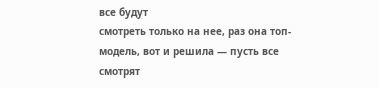все будут
смотреть только на нее, раз она топ-модель, вот и решила — пусть все смотрят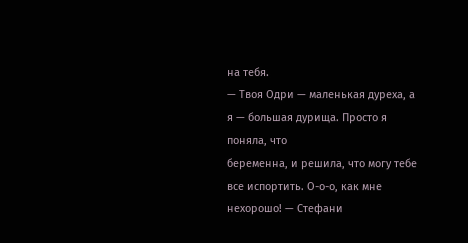на тебя.
— Твоя Одри — маленькая дуреха, а я — большая дурища. Просто я поняла, что
беременна, и решила, что могу тебе все испортить. О-о-о, как мне
нехорошо! — Стефани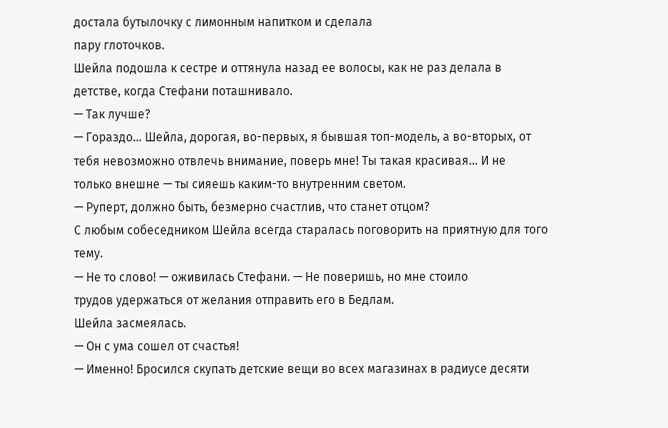достала бутылочку с лимонным напитком и сделала
пару глоточков.
Шейла подошла к сестре и оттянула назад ее волосы, как не раз делала в
детстве, когда Стефани поташнивало.
— Так лучше?
— Гораздо... Шейла, дорогая, во-первых, я бывшая топ-модель, а во-вторых, от
тебя невозможно отвлечь внимание, поверь мне! Ты такая красивая... И не
только внешне — ты сияешь каким-то внутренним светом.
— Руперт, должно быть, безмерно счастлив, что станет отцом?
С любым собеседником Шейла всегда старалась поговорить на приятную для того
тему.
— Не то слово! — оживилась Стефани. — Не поверишь, но мне стоило
трудов удержаться от желания отправить его в Бедлам.
Шейла засмеялась.
— Он с ума сошел от счастья!
— Именно! Бросился скупать детские вещи во всех магазинах в радиусе десяти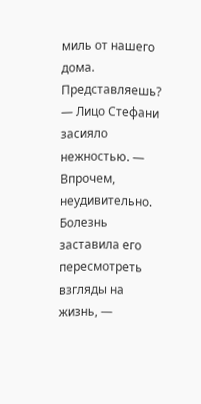миль от нашего дома. Представляешь? — Лицо Стефани засияло
нежностью. — Впрочем, неудивительно. Болезнь заставила его пересмотреть
взгляды на жизнь, —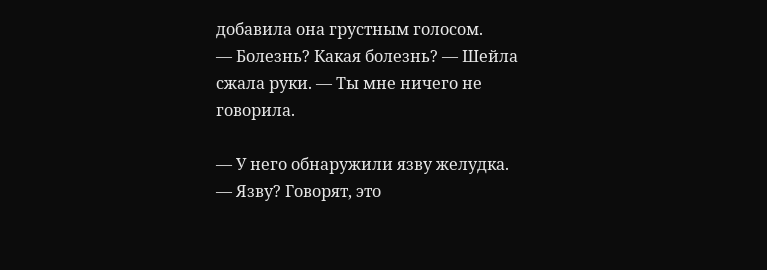добавила она грустным голосом.
— Болезнь? Какая болезнь? — Шейла сжала руки. — Ты мне ничего не
говорила.

— У него обнаружили язву желудка.
— Язву? Говорят, это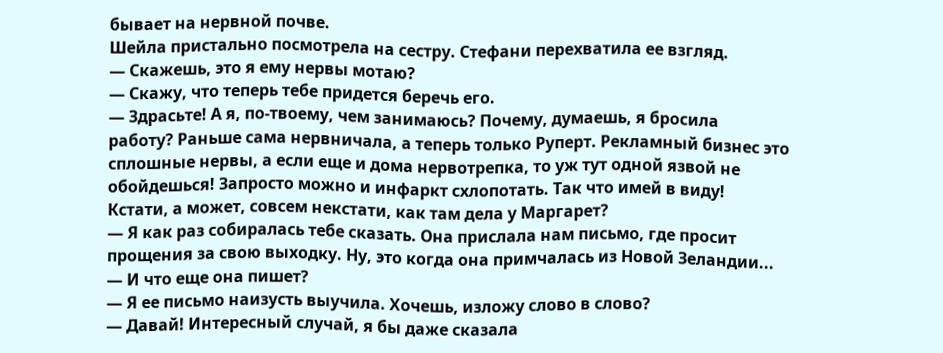бывает на нервной почве.
Шейла пристально посмотрела на сестру. Стефани перехватила ее взгляд.
— Скажешь, это я ему нервы мотаю?
— Скажу, что теперь тебе придется беречь его.
— Здрасьте! А я, по-твоему, чем занимаюсь? Почему, думаешь, я бросила
работу? Раньше сама нервничала, а теперь только Руперт. Рекламный бизнес это
сплошные нервы, а если еще и дома нервотрепка, то уж тут одной язвой не
обойдешься! Запросто можно и инфаркт схлопотать. Так что имей в виду!
Кстати, а может, совсем некстати, как там дела у Маргарет?
— Я как раз собиралась тебе сказать. Она прислала нам письмо, где просит
прощения за свою выходку. Ну, это когда она примчалась из Новой Зеландии...
— И что еще она пишет?
— Я ее письмо наизусть выучила. Хочешь, изложу слово в слово?
— Давай! Интересный случай, я бы даже сказала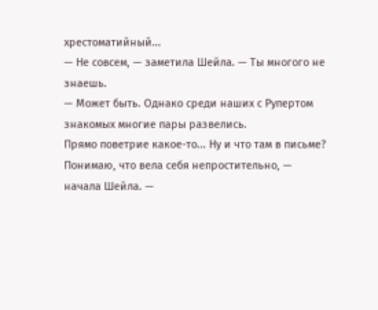хрестоматийный...
— Не совсем, — заметила Шейла. — Ты многого не знаешь.
— Может быть. Однако среди наших с Рупертом знакомых многие пары развелись.
Прямо поветрие какое-то... Ну и что там в письме?
Понимаю, что вела себя непростительно, —
начала Шейла. —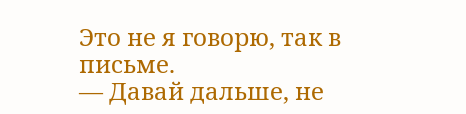Это не я говорю, так в письме.
— Давай дальше, не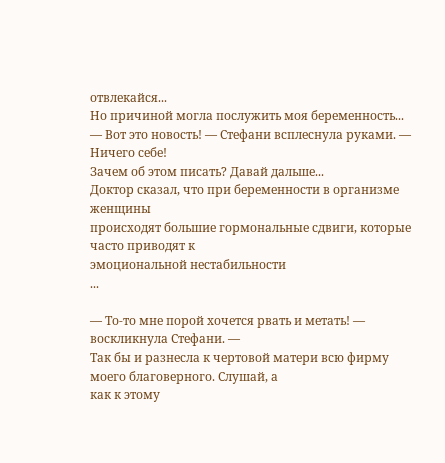отвлекайся...
Но причиной могла послужить моя беременность...
— Вот это новость! — Стефани всплеснула руками. — Ничего себе!
Зачем об этом писать? Давай дальше...
Доктор сказал, что при беременности в организме женщины
происходят большие гормональные сдвиги, которые часто приводят к
эмоциональной нестабильности
...

— То-то мне порой хочется рвать и метать! — воскликнула Стефани. —
Так бы и разнесла к чертовой матери всю фирму моего благоверного. Слушай, а
как к этому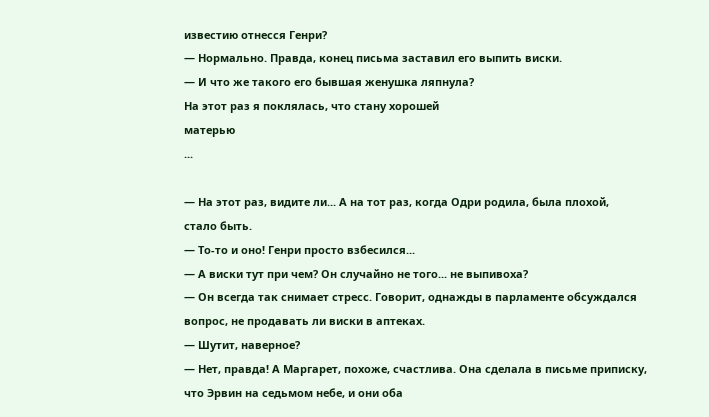известию отнесся Генри?
— Нормально. Правда, конец письма заставил его выпить виски.
— И что же такого его бывшая женушка ляпнула?
На этот раз я поклялась, что стану хорошей
матерью
...

— На этот раз, видите ли... А на тот раз, когда Одри родила, была плохой,
стало быть.
— То-то и оно! Генри просто взбесился...
— А виски тут при чем? Он случайно не того... не выпивоха?
— Он всегда так снимает стресс. Говорит, однажды в парламенте обсуждался
вопрос, не продавать ли виски в аптеках.
— Шутит, наверное?
— Нет, правда! А Маргарет, похоже, счастлива. Она сделала в письме приписку,
что Эрвин на седьмом небе, и они оба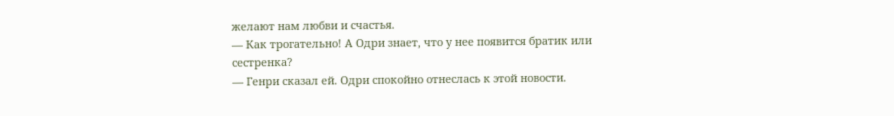желают нам любви и счастья.
— Как трогательно! А Одри знает, что у нее появится братик или сестренка?
— Генри сказал ей. Одри спокойно отнеслась к этой новости.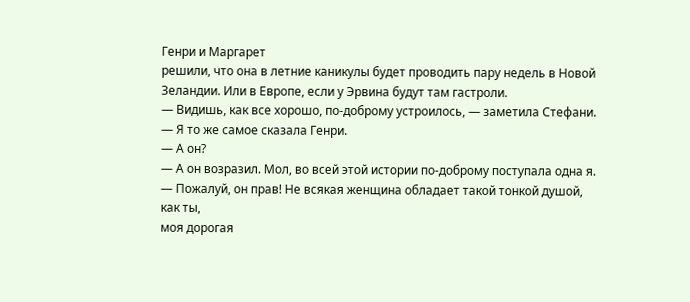Генри и Маргарет
решили, что она в летние каникулы будет проводить пару недель в Новой
Зеландии. Или в Европе, если у Эрвина будут там гастроли.
— Видишь, как все хорошо, по-доброму устроилось, — заметила Стефани.
— Я то же самое сказала Генри.
— А он?
— А он возразил. Мол, во всей этой истории по-доброму поступала одна я.
— Пожалуй, он прав! Не всякая женщина обладает такой тонкой душой, как ты,
моя дорогая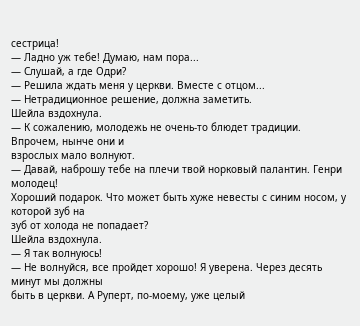сестрица!
— Ладно уж тебе! Думаю, нам пора...
— Слушай, а где Одри?
— Решила ждать меня у церкви. Вместе с отцом...
— Нетрадиционное решение, должна заметить.
Шейла вздохнула.
— К сожалению, молодежь не очень-то блюдет традиции. Впрочем, нынче они и
взрослых мало волнуют.
— Давай, наброшу тебе на плечи твой норковый палантин. Генри молодец!
Хороший подарок. Что может быть хуже невесты с синим носом, у которой зуб на
зуб от холода не попадает?
Шейла вздохнула.
— Я так волнуюсь!
— Не волнуйся, все пройдет хорошо! Я уверена. Через десять минут мы должны
быть в церкви. А Руперт, по-моему, уже целый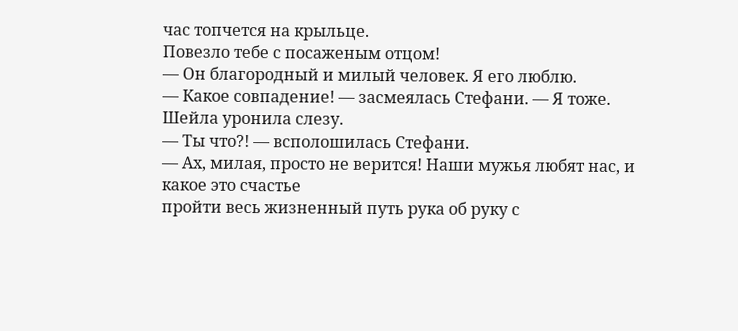час топчется на крыльце.
Повезло тебе с посаженым отцом!
— Он благородный и милый человек. Я его люблю.
— Какое совпадение! — засмеялась Стефани. — Я тоже.
Шейла уронила слезу.
— Ты что?! — всполошилась Стефани.
— Ах, милая, просто не верится! Наши мужья любят нас, и какое это счастье
пройти весь жизненный путь рука об руку с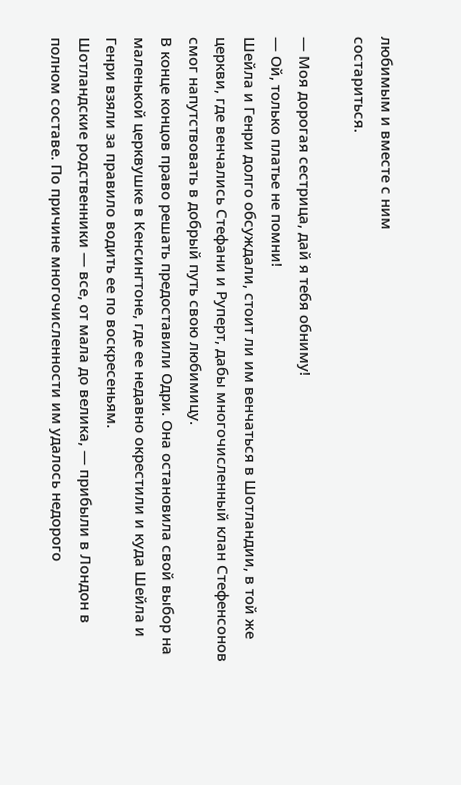любимым и вместе с ним
состариться.

— Моя дорогая сестрица, дай я тебя обниму!
— Ой, только платье не помни!
Шейла и Генри долго обсуждали, стоит ли им венчаться в Шотландии, в той же
церкви, где венчались Стефани и Руперт, дабы многочисленный клан Стефенсонов
смог напутствовать в добрый путь свою любимицу.
В конце концов право решать предоставили Одри. Она остановила свой выбор на
маленькой церквушке в Кенсингтоне, где ее недавно окрестили и куда Шейла и
Генри взяли за правило водить ее по воскресеньям.
Шотландские родственники — все, от мала до велика, — прибыли в Лондон в
полном составе. По причине многочисленности им удалось недорого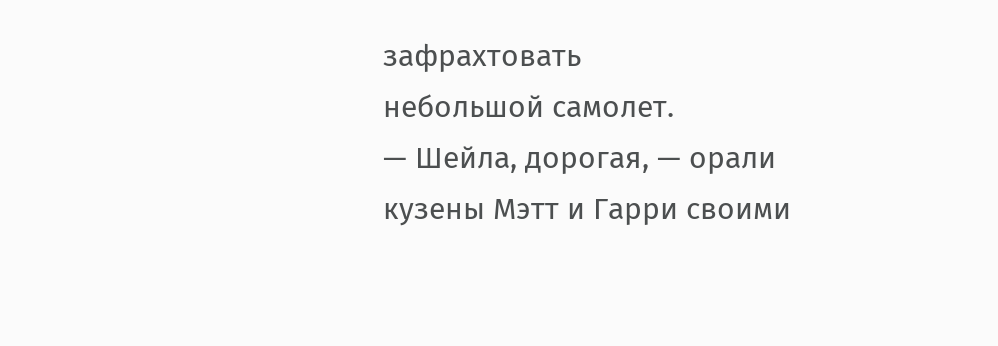зафрахтовать
небольшой самолет.
— Шейла, дорогая, — орали кузены Мэтт и Гарри своими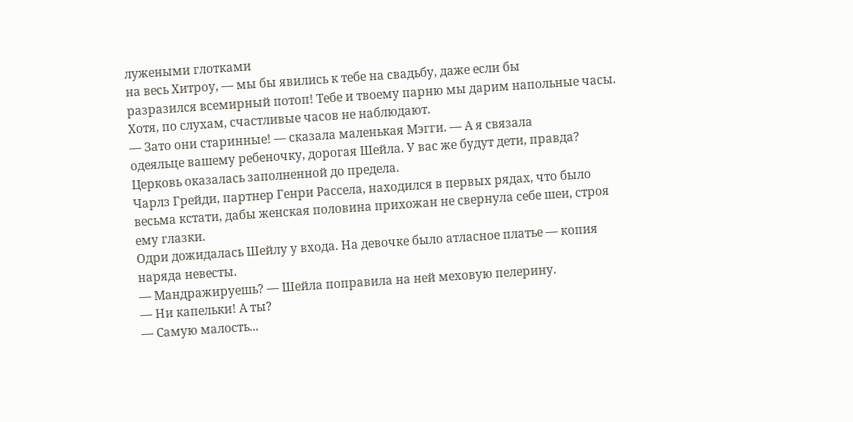лужеными глотками
на весь Хитроу, — мы бы явились к тебе на свадьбу, даже если бы
разразился всемирный потоп! Тебе и твоему парню мы дарим напольные часы.
Хотя, по слухам, счастливые часов не наблюдают.
— Зато они старинные! — сказала маленькая Мэгги. — А я связала
одеяльце вашему ребеночку, дорогая Шейла. У вас же будут дети, правда?
Церковь оказалась заполненной до предела.
Чарлз Грейди, партнер Генри Рассела, находился в первых рядах, что было
весьма кстати, дабы женская половина прихожан не свернула себе шеи, строя
ему глазки.
Одри дожидалась Шейлу у входа. На девочке было атласное платье — копия
наряда невесты.
— Мандражируешь? — Шейла поправила на ней меховую пелерину.
— Ни капельки! А ты?
— Самую малость...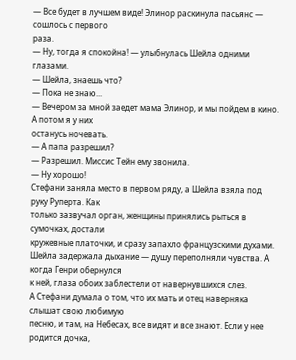— Все будет в лучшем виде! Элинор раскинула пасьянс — сошлось с первого
раза.
— Ну, тогда я спокойна! — улыбнулась Шейла одними глазами.
— Шейла, знаешь что?
— Пока не знаю...
— Вечером за мной заедет мама Элинор, и мы пойдем в кино. А потом я у них
останусь ночевать.
— А папа разрешил?
— Разрешил. Миссис Тейн ему звонила.
— Ну хорошо!
Стефани заняла место в первом ряду, а Шейла взяла под руку Руперта. Как
только зазвучал орган, женщины принялись рыться в сумочках, достали
кружевные платочки, и сразу запахло французскими духами.
Шейла задержала дыхание — душу переполняли чувства. А когда Генри обернулся
к ней, глаза обоих заблестели от навернувшихся слез.
А Стефани думала о том, что их мать и отец наверняка слышат свою любимую
песню, и там, на Небесах, все видят и все знают. Если у нее родится дочка,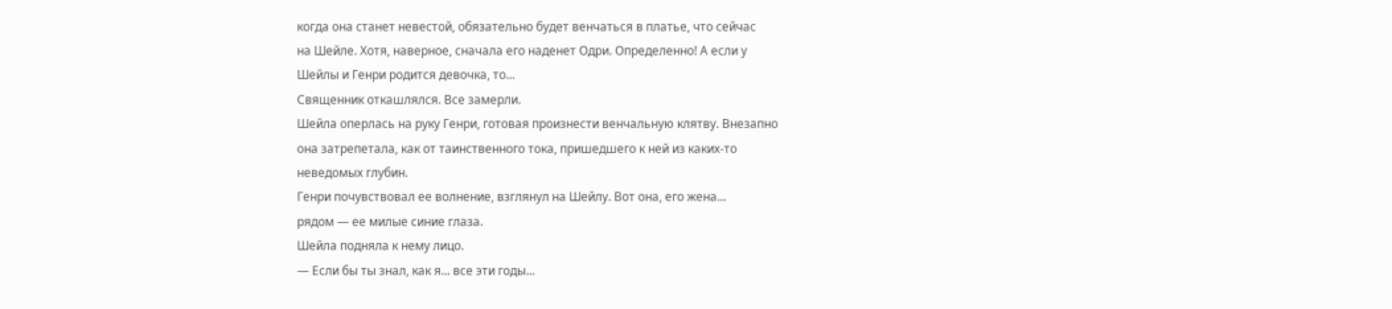когда она станет невестой, обязательно будет венчаться в платье, что сейчас
на Шейле. Хотя, наверное, сначала его наденет Одри. Определенно! А если у
Шейлы и Генри родится девочка, то...
Священник откашлялся. Все замерли.
Шейла оперлась на руку Генри, готовая произнести венчальную клятву. Внезапно
она затрепетала, как от таинственного тока, пришедшего к ней из каких-то
неведомых глубин.
Генри почувствовал ее волнение, взглянул на Шейлу. Вот она, его жена...
рядом — ее милые синие глаза.
Шейла подняла к нему лицо.
— Если бы ты знал, как я... все эти годы...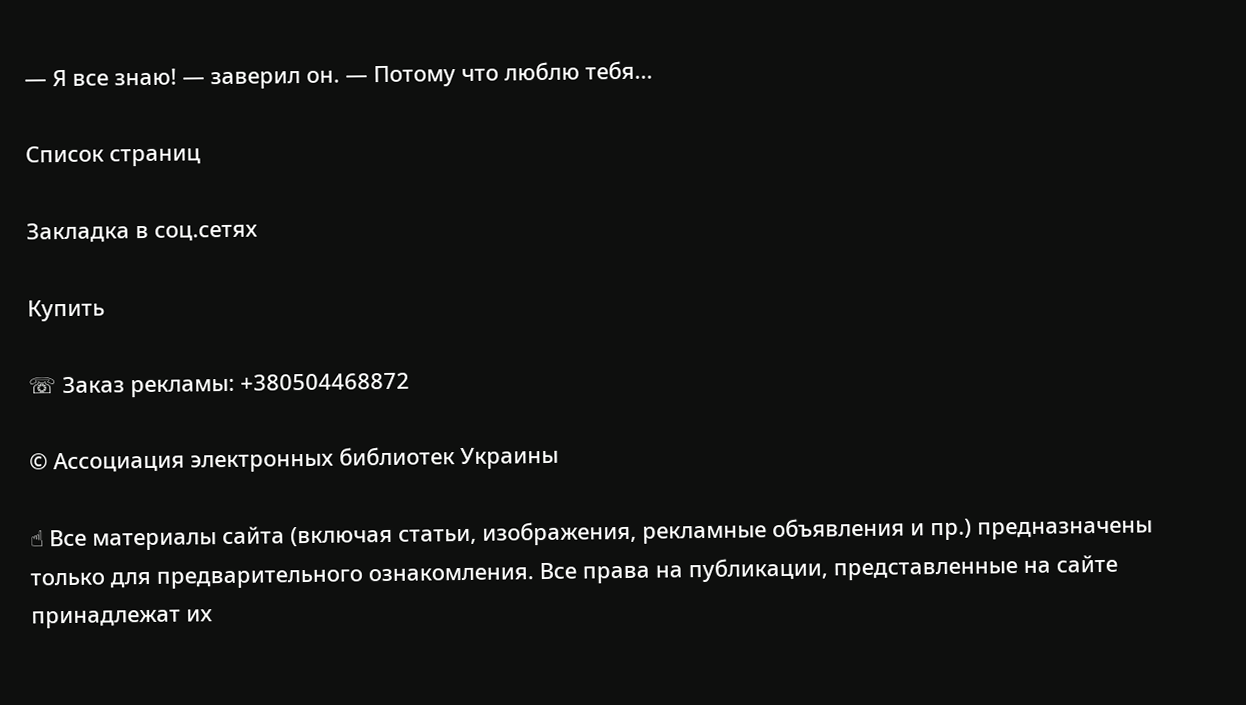— Я все знаю! — заверил он. — Потому что люблю тебя...

Список страниц

Закладка в соц.сетях

Купить

☏ Заказ рекламы: +380504468872

© Ассоциация электронных библиотек Украины

☝ Все материалы сайта (включая статьи, изображения, рекламные объявления и пр.) предназначены только для предварительного ознакомления. Все права на публикации, представленные на сайте принадлежат их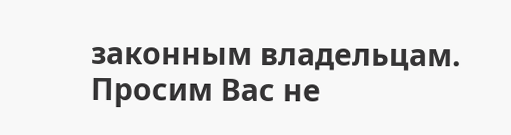законным владельцам. Просим Вас не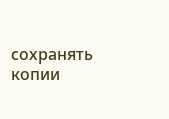сохранять копии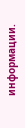информации.